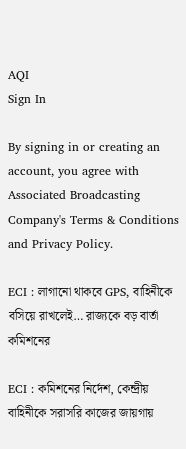AQI
Sign In

By signing in or creating an account, you agree with Associated Broadcasting Company's Terms & Conditions and Privacy Policy.

ECI : লাগানো থাকবে GPS, বাহিনীকে বসিয়ে রাখলেই… রাজ্যকে বড় বার্তা কমিশনের

ECI : কমিশনের নির্দেশ, কেন্দ্রীয় বাহিনীকে সরাসরি কাজের জায়গায়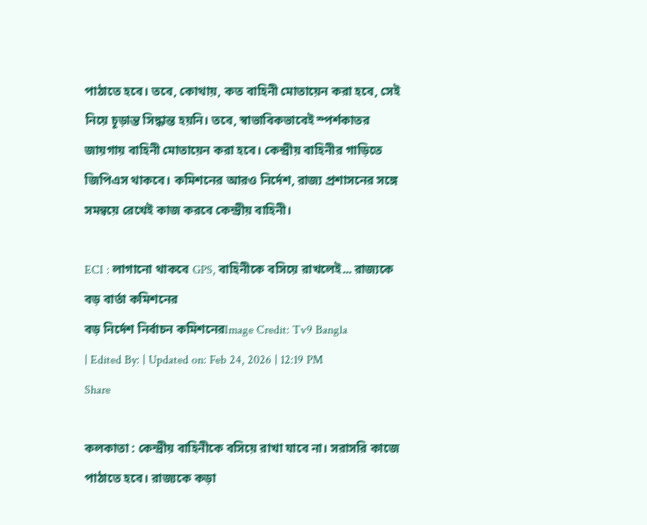পাঠাতে হবে। তবে, কোথায়, কত বাহিনী মোতায়েন করা হবে, সেই নিয়ে চূড়ান্ত সিদ্ধান্ত হয়নি। তবে, স্বাভাবিকভাবেই স্পর্শকাতর জায়গায় বাহিনী মোতায়েন করা হবে। কেন্দ্রীয় বাহিনীর গাড়িতে জিপিএস থাকবে। কমিশনের আরও নির্দেশ, রাজ্য প্রশাসনের সঙ্গে সমন্বয়ে রেখেই কাজ করবে কেন্দ্রীয় বাহিনী।

ECI : লাগানো থাকবে GPS, বাহিনীকে বসিয়ে রাখলেই... রাজ্যকে বড় বার্তা কমিশনের
বড় নির্দেশ নির্বাচন কমিশনেরImage Credit: Tv9 Bangla
| Edited By: | Updated on: Feb 24, 2026 | 12:19 PM
Share

কলকাতা : কেন্দ্রীয় বাহিনীকে বসিয়ে রাখা যাবে না। সরাসরি কাজে পাঠাতে হবে। রাজ্যকে কড়া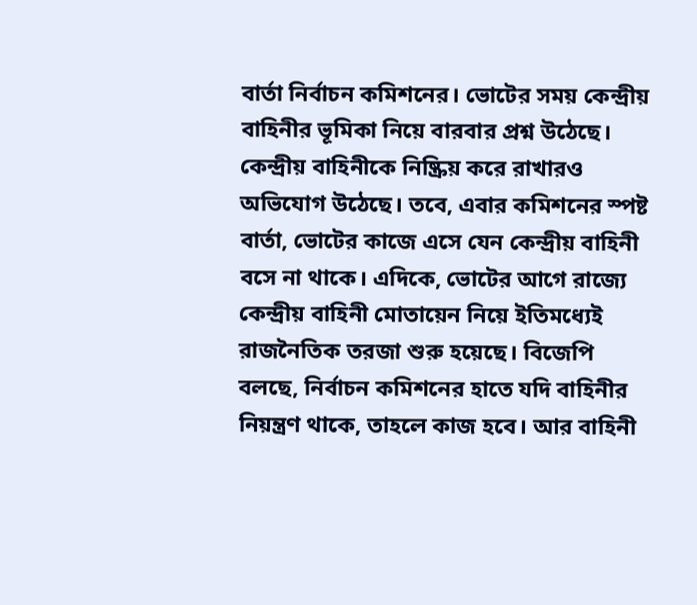বার্তা নির্বাচন কমিশনের। ভোটের সময় কেন্দ্রীয় বাহিনীর ভূমিকা নিয়ে বারবার প্রশ্ন উঠেছে। কেন্দ্রীয় বাহিনীকে নিষ্ক্রিয় করে রাখারও অভিযোগ উঠেছে। তবে, এবার কমিশনের স্পষ্ট বার্তা, ভোটের কাজে এসে যেন কেন্দ্রীয় বাহিনী বসে না থাকে। এদিকে, ভোটের আগে রাজ্যে কেন্দ্রীয় বাহিনী মোতায়েন নিয়ে ইতিমধ্যেই রাজনৈতিক তরজা শুরু হয়েছে। বিজেপি বলছে, নির্বাচন কমিশনের হাতে যদি বাহিনীর নিয়ন্ত্রণ থাকে, তাহলে কাজ হবে। আর বাহিনী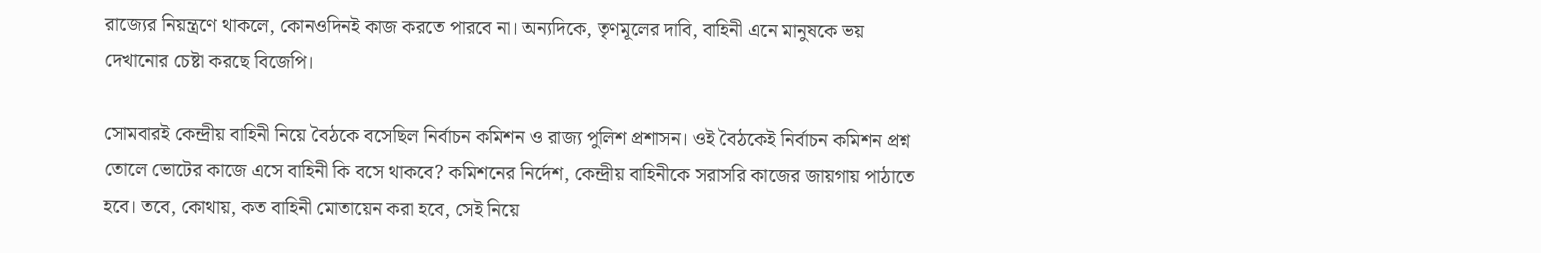রাজ্যের নিয়ন্ত্রণে থাকলে, কোনওদিনই কাজ করতে পারবে না। অন্যদিকে, তৃণমূলের দাবি, বাহিনী এনে মানুষকে ভয় দেখানোর চেষ্টা করছে বিজেপি।

সোমবারই কেন্দ্রীয় বাহিনী নিয়ে বৈঠকে বসেছিল নির্বাচন কমিশন ও রাজ্য পুলিশ প্রশাসন। ওই বৈঠকেই নির্বাচন কমিশন প্রশ্ন তোলে ভোটের কাজে এসে বাহিনী কি বসে থাকবে? কমিশনের নির্দেশ, কেন্দ্রীয় বাহিনীকে সরাসরি কাজের জায়গায় পাঠাতে হবে। তবে, কোথায়, কত বাহিনী মোতায়েন করা হবে, সেই নিয়ে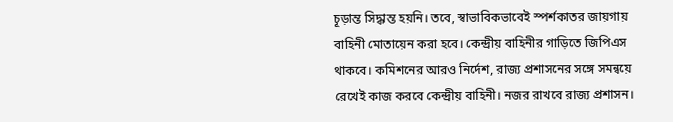চূড়ান্ত সিদ্ধান্ত হয়নি। তবে, স্বাভাবিকভাবেই স্পর্শকাতর জায়গায় বাহিনী মোতায়েন করা হবে। কেন্দ্রীয় বাহিনীর গাড়িতে জিপিএস থাকবে। কমিশনের আরও নির্দেশ, রাজ্য প্রশাসনের সঙ্গে সমন্বয়ে রেখেই কাজ করবে কেন্দ্রীয় বাহিনী। নজর রাখবে রাজ্য প্রশাসন।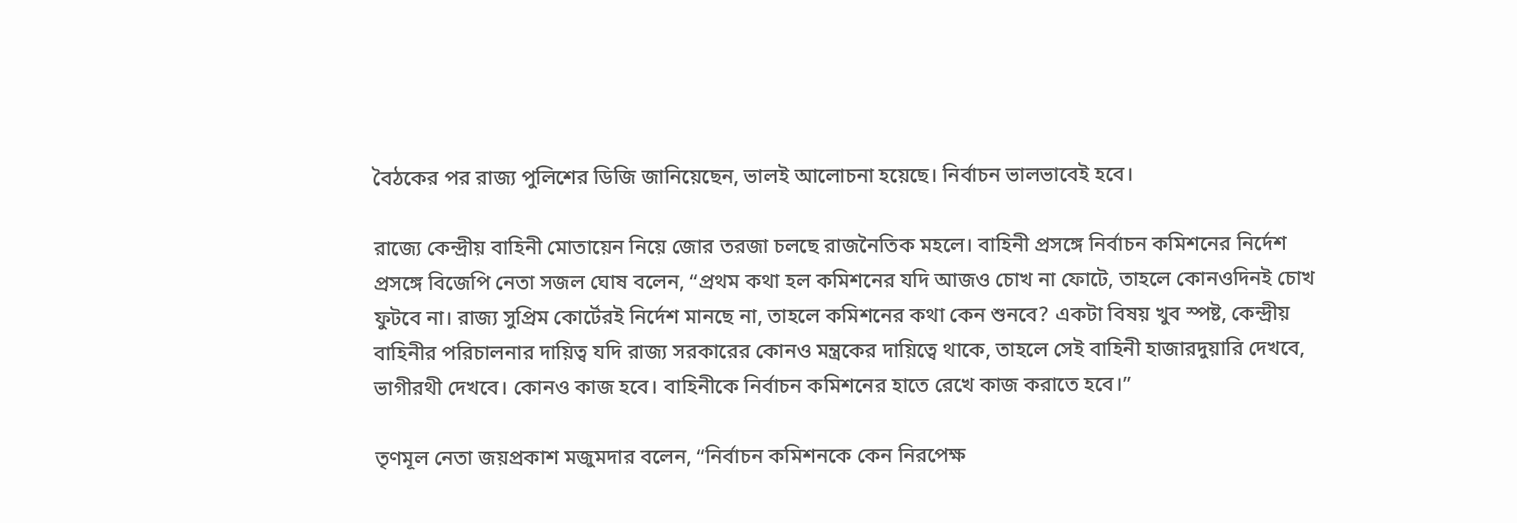বৈঠকের পর রাজ্য পুলিশের ডিজি জানিয়েছেন, ভালই আলোচনা হয়েছে। নির্বাচন ভালভাবেই হবে।

রাজ্যে কেন্দ্রীয় বাহিনী মোতায়েন নিয়ে জোর তরজা চলছে রাজনৈতিক মহলে। বাহিনী প্রসঙ্গে নির্বাচন কমিশনের নির্দেশ প্রসঙ্গে বিজেপি নেতা সজল ঘোষ বলেন, “প্রথম কথা হল কমিশনের যদি আজও চোখ না ফোটে, তাহলে কোনওদিনই চোখ ফুটবে না। রাজ্য সুপ্রিম কোর্টেরই নির্দেশ মানছে না, তাহলে কমিশনের কথা কেন শুনবে? একটা বিষয় খুব স্পষ্ট, কেন্দ্রীয় বাহিনীর পরিচালনার দায়িত্ব যদি রাজ্য সরকারের কোনও মন্ত্রকের দায়িত্বে থাকে, তাহলে সেই বাহিনী হাজারদুয়ারি দেখবে, ভাগীরথী দেখবে। কোনও কাজ হবে। বাহিনীকে নির্বাচন কমিশনের হাতে রেখে কাজ করাতে হবে।”

তৃণমূল নেতা জয়প্রকাশ মজুমদার বলেন, “নির্বাচন কমিশনকে কেন নিরপেক্ষ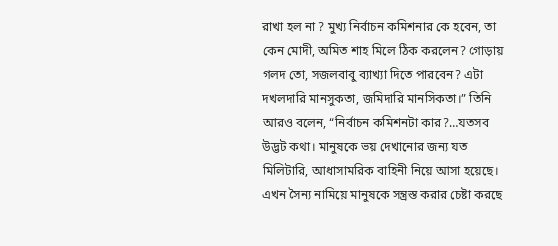রাখা হল না ? মুখ্য নির্বাচন কমিশনার কে হবেন, তা কেন মোদী, অমিত শাহ মিলে ঠিক করলেন? গোড়ায় গলদ তো, সজলবাবু ব্যাখ্যা দিতে পারবেন? এটা দখলদারি মানসুকতা, জমিদারি মানসিকতা।” তিনি আরও বলেন, “নির্বাচন কমিশনটা কার?…যতসব উদ্ভট কথা। মানুষকে ভয় দেখানোর জন্য যত মিলিটারি, আধাসামরিক বাহিনী নিয়ে আসা হয়েছে। এখন সৈন্য নামিয়ে মানুষকে সন্ত্রস্ত করার চেষ্টা করছে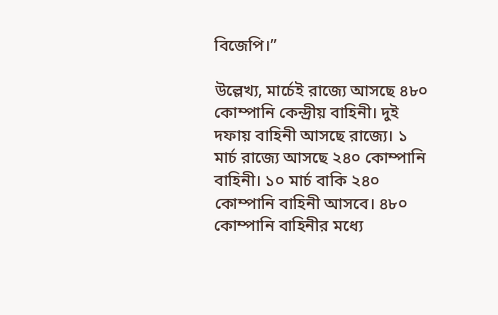বিজেপি।”

উল্লেখ্য, মার্চেই রাজ্যে আসছে ৪৮০ কোম্পানি কেন্দ্রীয় বাহিনী। দুই দফায় বাহিনী আসছে রাজ্যে। ১ মার্চ রাজ্যে আসছে ২৪০ কোম্পানি বাহিনী। ১০ মার্চ বাকি ২৪০ কোম্পানি বাহিনী আসবে। ৪৮০ কোম্পানি বাহিনীর মধ্যে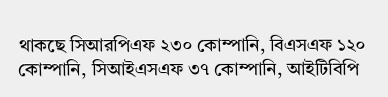থাকছে সিআরপিএফ ২৩০ কোম্পানি, বিএসএফ ১২০ কোম্পানি, সিআইএসএফ ৩৭ কোম্পানি, আইটিবিপি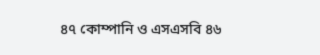৪৭ কোম্পানি ও এসএসবি ৪৬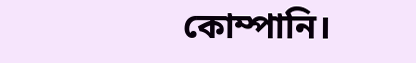কোম্পানি।